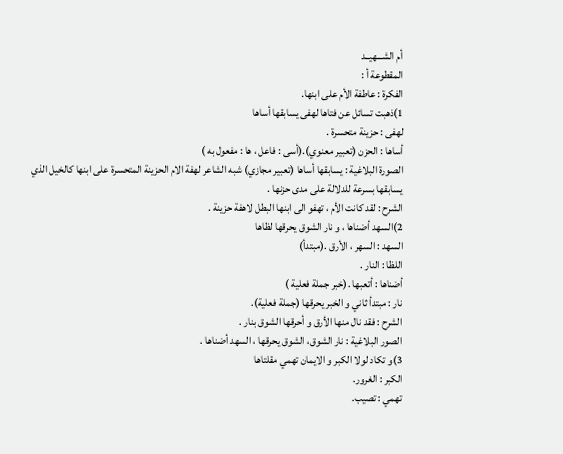أم الشـــهيــد
المقطوعة أ :
الفكرة : عاطفة الأم على ابنها.
1)ذهبت تسائل عن فتاها لهفى يسابقها أساها
لهفى : حزينة متحسرة .
أساها : الحزن (تعبير معنوي).(أسى : فاعل ، ها : مفعول به )
الصورة البلاغية : يسابقها أساها (تعبير مجازي) شبه الشاعر لهفة الام الحزينة المتحسرة على ابنها كالخيل الذي يسابقها بسرعة للدلالة على مدى حزنها .
الشرح : لقد كانت الأم ، تهفو الى ابنها البطل لاهفة حزينة .
2)السهد أضناها ، و نار الشوق يحرقها لظاها
السهد : السهر ، الأرق .(مبتدأ)
اللظا : النار .
أضناها : أتعبها .(خبر جملة فعلية )
نار : مبتدأ ثاني و الخبر يحرقها (جملة فعلية).
الشرح : فقد نال منها الأرق و أحرقها الشوق بنار .
الصور البلاغية : نار الشوق، الشوق يحرقها ، السهد أضناها .
3)و تكاد لولا الكبر و الايمان تهمي مقلتاها
الكبر : الغرور.
تهمي : تصيب.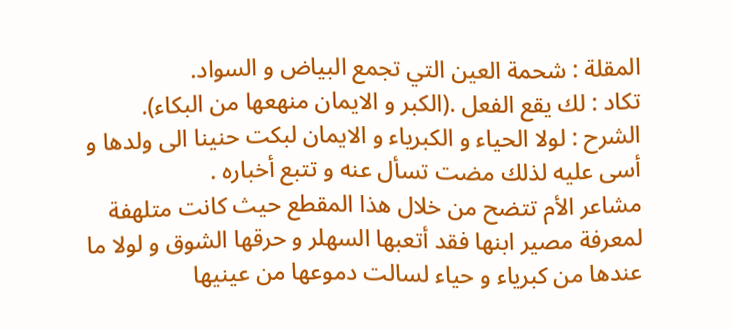المقلة : شحمة العين التي تجمع البياض و السواد.
تكاد : لك يقع الفعل .(الكبر و الايمان منهعها من البكاء).
الشرح : لولا الحياء و الكبرياء و الايمان لبكت حنينا الى ولدها و أسى عليه لذلك مضت تسأل عنه و تتبع أخباره .
مشاعر الأم تتضح من خلال هذا المقطع حيث كانت متلهفة لمعرفة مصير ابنها فقد أتعبها السهلر و حرقها الشوق و لولا ما عندها من كبرياء و حياء لسالت دموعها من عينيها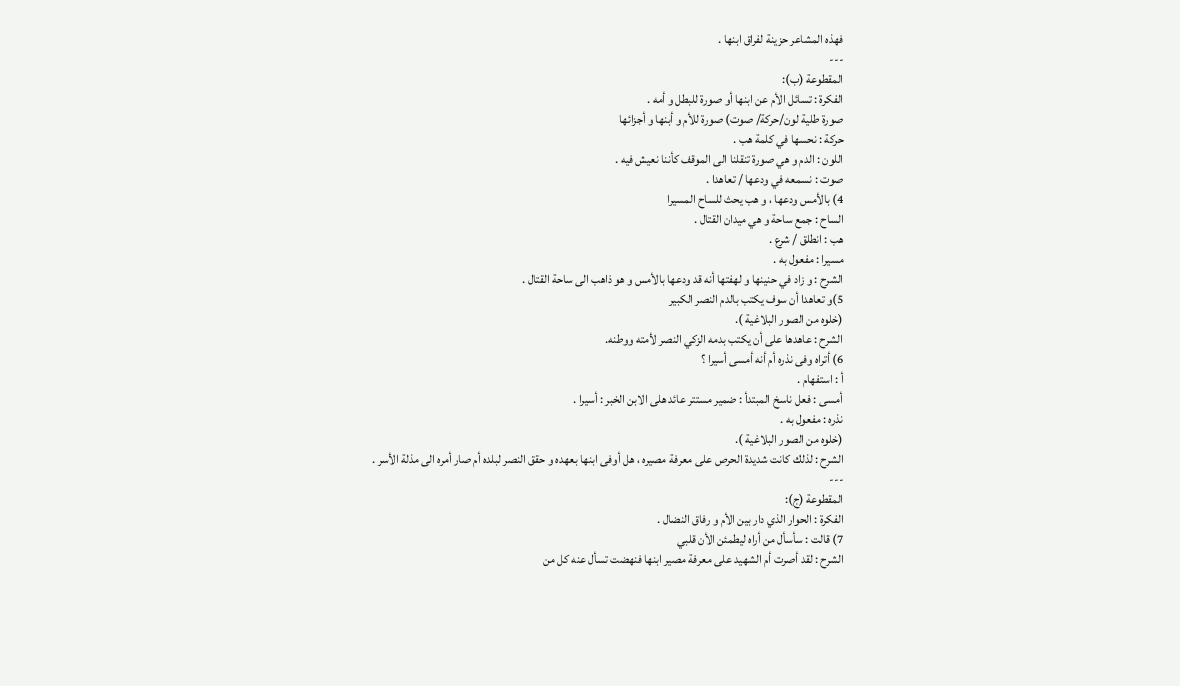فهذه المشاعر حزينة لفراق ابنها .
---
المقطوعة (ب):
الفكرة : تسائل الأم عن ابنها أو صورة للبطل و أمه .
صورة طلية لون/حركة/ صوت) صورة للأم و أبنها و أجزائها
حركة : نحسها في كلمة هب .
اللون : الدم و هي صورة تنقلنا الى الموقف كأننا نعيش فيه .
صوت : نسمعه في ودعها / تعاهدا .
4) بالأمس ودعها ، و هب يحث للساح المسيرا
الساح : جمع ساحة و هي ميدان القتال .
هب : انطلق / شرع .
مسيرا : مفعول به .
الشرح : و زاد في حنينها و لهفتها أنه قد ودعها بالأمس و هو ذاهب الى ساحة القتال .
5)و تعاهدا أن سوف يكتب بالدم النصر الكبير
(خلوه من الصور البلاغية ).
الشرح : عاهدها على أن يكتب بدمه الزكي النصر لأمته ووطنه.
6) أتراه وفى نذره أم أنه أمسى أسيرا ؟
أ : استفهام .
أمسى : فعل ناسخ المبتدأ : ضمير مستتر عائد هلى الابن الخبر : أسيرا .
نذره : مفعول به .
(خلوه من الصور البلاغية ).
الشرح : لذلك كانت شديدة الحرص على معرفة مصيره ، هل أوفى ابنها بعهده و حقق النصر لبلده أم صار أمره الى مذلة الأسر .
---
المقطوعة (ج):
الفكرة : الحوار الذي دار بين الأم و رفاق النضال .
7) قالت : سأسأل من أراه ليطمئن الأن قلبي
الشرح : لقد أصرت أم الشهيد على معرفة مصير ابنها فنهضت تسأل عنه كل من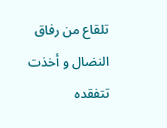تلقاع من رفاق النضال و أخذت تتفقده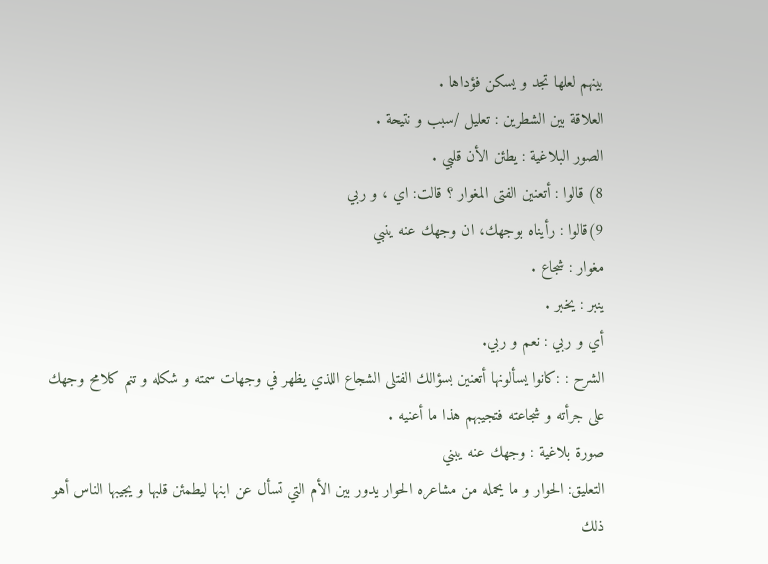بينهم لعلها تجد و يسكن فؤداها .
العلاقة بين الشطرين : تعليل /سبب و نتيحة .
الصور البلاغية : يطئن الأن قلبي .
8) قالوا : أتعنين الفتى المغوار ؟ قالت: اي ، و ربي
9)قالوا : رأيناه بوجهك، ان وجهك عنه ينبي
مغوار : شجاع .
ينبر : يخبر .
أي و ربي : نعم و ربي.
الشرح : :كانوا يسألونها أتعنين بسؤالك الفتلى الشجاع اللذي يظهر في وجهات سمته و شكله و تنم كلامح وجهك على جرأته و شجاعته فتجيبهم هذا ما أعنيه .
صورة بلاغية : وجهك عنه يبني
التعليق: الحوار و ما يحمله من مشاعره الحوار يدور بين الأم التي تسأل عن ابنها ليطمئن قلبها و يجيبها الناس أهو ذلك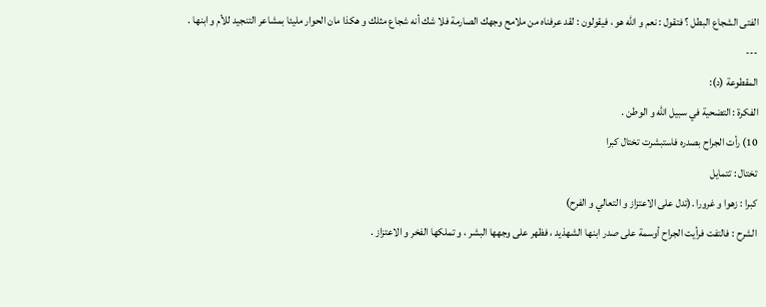الفتى الشجاع البطل ؟ فتقول : نعم و الله هو ، فيقولون : لقد عرفناه من ملامح وجهك الصارمة فلا شك أنه شجاع مثلك و هكذا مان الحوار مليئا بمشاعر التنجيد للأم و ابنها .
---
المقطوعة (د):
الفكرة : التضحية في سبيل الله و الوطن .
10) رأت الجراح بصدره فاستبشرت تختال كبرا
تختال : تتمايل
كبرا : زهوا و غرورا .(تدل على الاعتزاز و التعالي و الفرح)
الشرح : فالتفت فرأيت الجراح أوسمة على صدر ابنها الشهذيد ، فظهر على وجهها البشر ، و تملكها الفخر و الاعتزاز .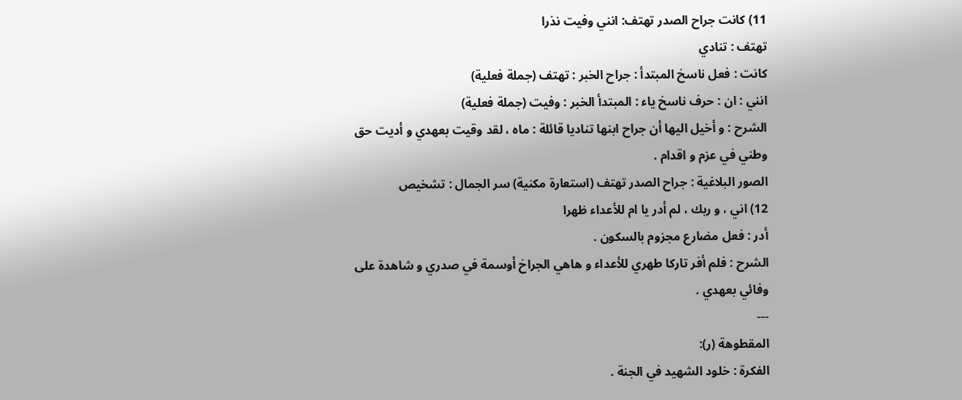11) كانت جراح الصدر تهتف: انني وفيت نذرا
تهتف : تنادي
كانت : فعل ناسخ المبتدأ : جراح الخبر : تهتف (جملة فعلية)
انني : ان : حرف ناسخ ياء : المبتدأ الخبر : وفيت (جملة فعلية)
الشرح : و أخيل اليها أن جراح ابنها تناديا قائلة : ماه ، لقد وقيت بعهدي و أديت حق وطني في عزم و اقدام .
الصور البلاغية : جراح الصدر تهتف (استعارة مكنية) سر الجمال : تشخيص
12) اني ، و ربك ، لم أدر يا ام للأعداء ظهرا
أدر : فعل مضارع مجزوم بالسكون .
الشرح : فلم أفر تاركا طهري للأعداء و هاهي الجراخ أوسمة في صدري و شاهدة على وفائي بعهدي .
---
المقطوهة (ر):
الفكرة : خلود الشهيد في الجنة .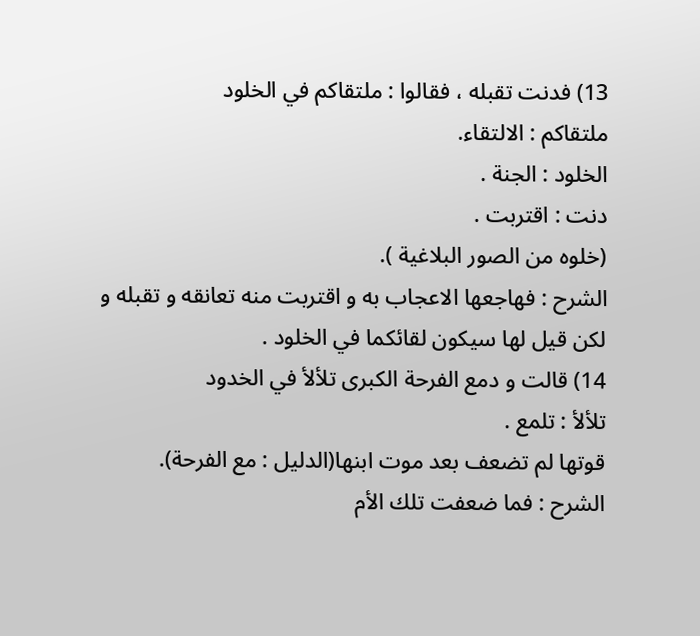13) فدنت تقبله ، فقالوا : ملتقاكم في الخلود
ملتقاكم : الالتقاء.
الخلود : الجنة .
دنت : اقتربت .
(خلوه من الصور البلاغية ).
الشرح : فهاجعها الاعجاب به و اقتربت منه تعانقه و تقبله و لكن قيل لها سيكون لقائكما في الخلود .
14) قالت و دمع الفرحة الكبرى تلألأ في الخدود
تلألأ : تلمع .
قوتها لم تضعف بعد موت ابنها(الدليل : مع الفرحة).
الشرح : فما ضعفت تلك الأم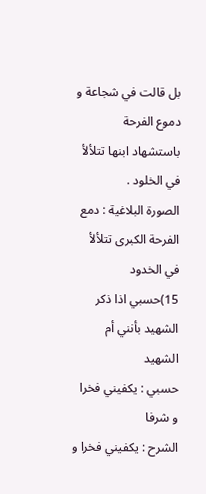بل قالت في شجاعة و دموع الفرحة باستشهاد ابنها تتلألأ في الخلود .
الصورة البلاغية : دمع الفرحة الكبرى تتلألأ في الخدود
15)حسبي اذا ذكر الشهيد بأنني أم الشهيد
حسبي : يكفيني فخرا و شرفا
الشرح : يكفيني فخرا و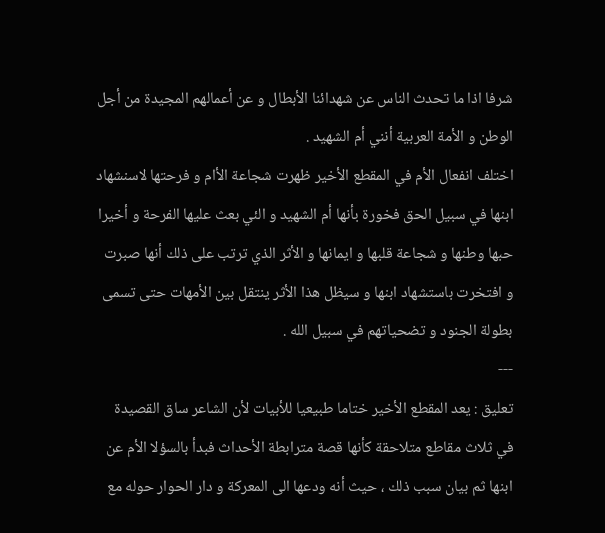شرفا اذا ما تحدث الناس عن شهدائنا الأبطال و عن أعمالهم المجيدة من أجل الوطن و الأمة العربية أنني أم الشهيد .
اختلف انفعال الأم في المقطع الأخير ظهرت شجاعة الأام و فرحتها لاسنشهاد ابنها في سبيل الحق فخورة بأنها أم الشهيد و الئي بعث عليها الفرحة و أخيرا حبها وطنها و شجاعة قلبها و ايمانها و الأثر الذي ترتب على ذلك أنها صبرت و افتخرت باستشهاد ابنها و سيظل هذا الأثر ينتقل بين الأمهات حتى تسمى بطولة الجنود و تضحياتهم في سبيل الله .
---
تعليق : يعد المقطع الأخير ختاما طبيعيا للأبيات لأن الشاعر ساق القصيدة في ثلاث مقاطع متلاحقة كأنها قصة مترابطة الأحداث فبدأ بالسؤلا الأم عن ابنها ثم بيان سبب ذلك ، حيث أنه ودعها الى المعركة و دار الحوار حوله مع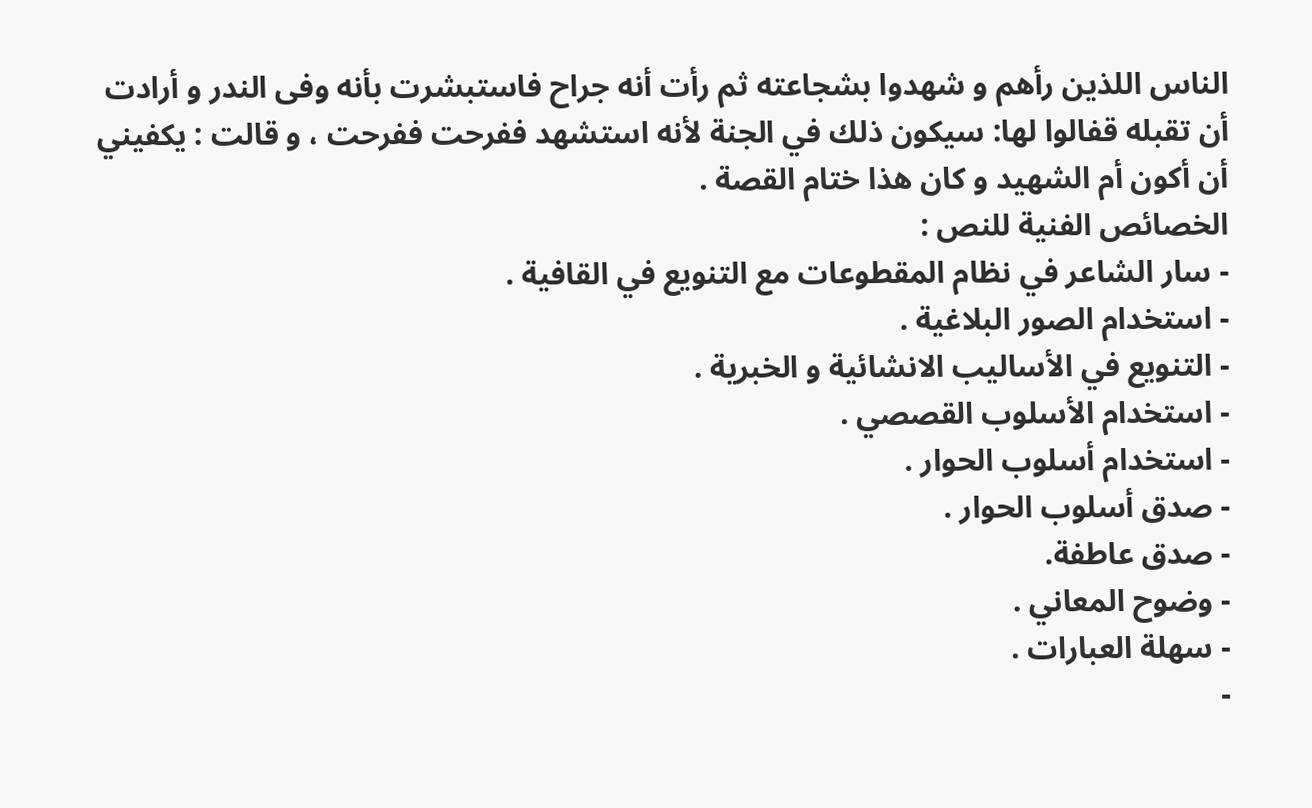الناس اللذين رأهم و شهدوا بشجاعته ثم رأت أنه جراح فاستبشرت بأنه وفى الندر و أرادت أن تقبله قفالوا لها: سيكون ذلك في الجنة لأنه استشهد ففرحت ففرحت ، و قالت : يكفيني أن أكون أم الشهيد و كان هذا ختام القصة .
الخصائص الفنية للنص :
- سار الشاعر في نظام المقطوعات مع التنويع في القافية .
- استخدام الصور البلاغية .
- التنويع في الأساليب الانشائية و الخبرية .
- استخدام الأسلوب القصصي .
- استخدام أسلوب الحوار .
- صدق أسلوب الحوار .
- صدق عاطفة.
- وضوح المعاني .
- سهلة العبارات .
-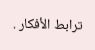ترابط الأفكار .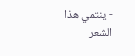- ينتمي هذا الشعر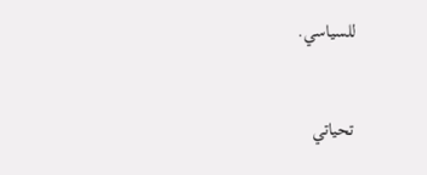للسياسي.


تحياتي